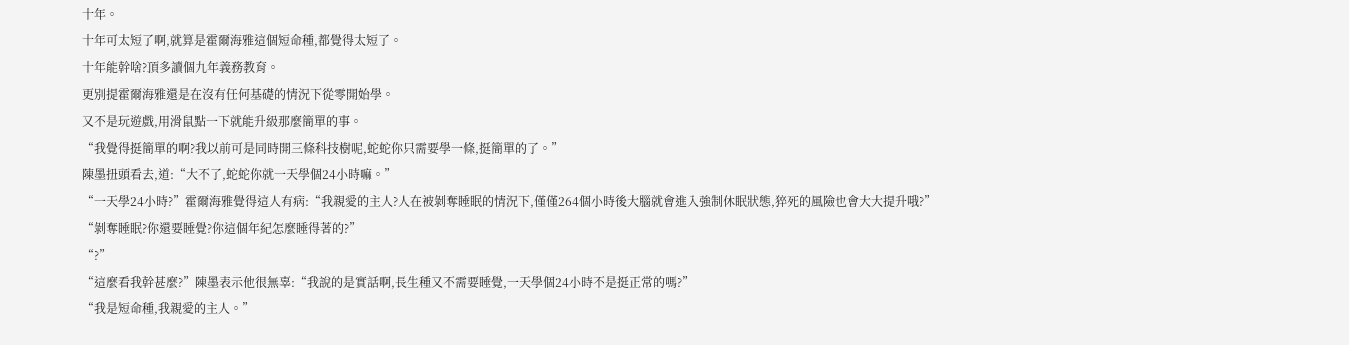十年。
十年可太短了啊,就算是霍爾海雅這個短命種,都覺得太短了。
十年能幹啥?頂多讀個九年義務教育。
更別提霍爾海雅還是在沒有任何基礎的情況下從零開始學。
又不是玩遊戲,用滑鼠點一下就能升級那麼簡單的事。
“我覺得挺簡單的啊?我以前可是同時開三條科技樹呢,蛇蛇你只需要學一條,挺簡單的了。”
陳墨扭頭看去,道:“大不了,蛇蛇你就一天學個24小時嘛。”
“一天學24小時?”霍爾海雅覺得這人有病:“我親愛的主人?人在被剝奪睡眠的情況下,僅僅264個小時後大腦就會進入強制休眠狀態,猝死的風險也會大大提升哦?”
“剝奪睡眠?你還要睡覺?你這個年紀怎麼睡得著的?”
“?”
“這麼看我幹甚麼?”陳墨表示他很無辜:“我說的是實話啊,長生種又不需要睡覺,一天學個24小時不是挺正常的嗎?”
“我是短命種,我親愛的主人。”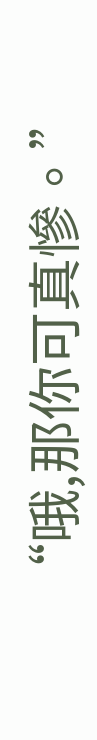“哦,那你可真慘。”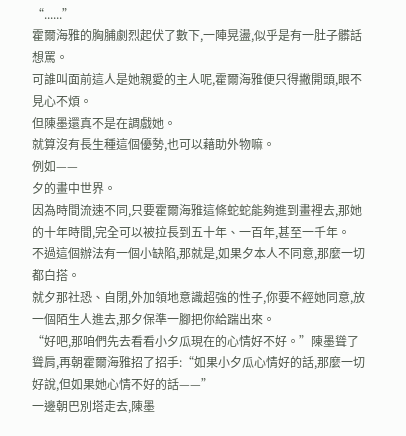“......”
霍爾海雅的胸脯劇烈起伏了數下,一陣晃盪,似乎是有一肚子髒話想罵。
可誰叫面前這人是她親愛的主人呢,霍爾海雅便只得撇開頭,眼不見心不煩。
但陳墨還真不是在調戲她。
就算沒有長生種這個優勢,也可以藉助外物嘛。
例如——
夕的畫中世界。
因為時間流速不同,只要霍爾海雅這條蛇蛇能夠進到畫裡去,那她的十年時間,完全可以被拉長到五十年、一百年,甚至一千年。
不過這個辦法有一個小缺陷,那就是,如果夕本人不同意,那麼一切都白搭。
就夕那社恐、自閉,外加領地意識超強的性子,你要不經她同意,放一個陌生人進去,那夕保準一腳把你給踹出來。
“好吧,那咱們先去看看小夕瓜現在的心情好不好。”陳墨聳了聳肩,再朝霍爾海雅招了招手:“如果小夕瓜心情好的話,那麼一切好說,但如果她心情不好的話——”
一邊朝巴別塔走去,陳墨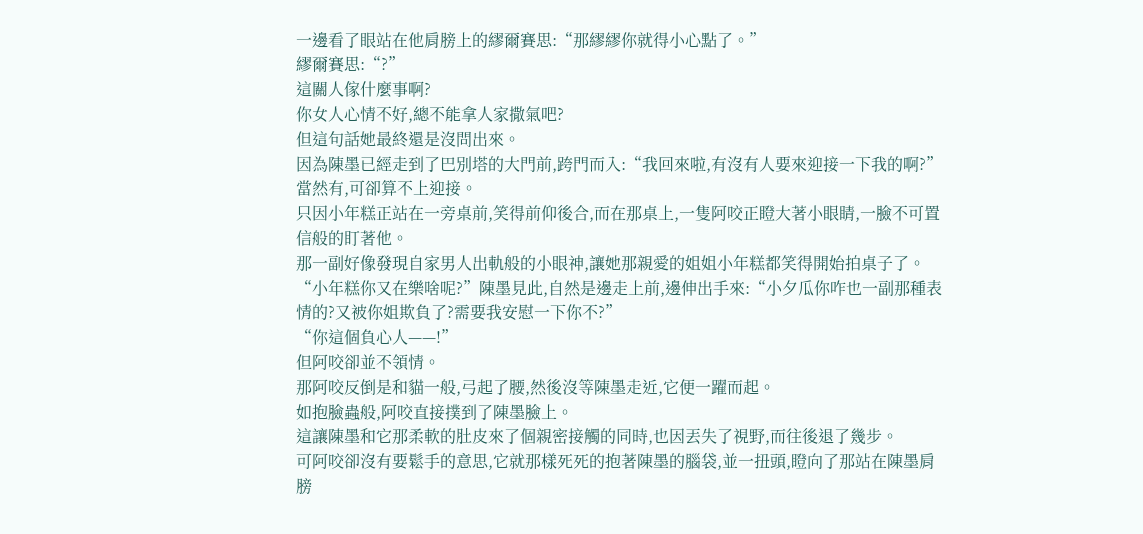一邊看了眼站在他肩膀上的繆爾賽思:“那繆繆你就得小心點了。”
繆爾賽思:“?”
這關人傢什麼事啊?
你女人心情不好,總不能拿人家撒氣吧?
但這句話她最終還是沒問出來。
因為陳墨已經走到了巴別塔的大門前,跨門而入:“我回來啦,有沒有人要來迎接一下我的啊?”
當然有,可卻算不上迎接。
只因小年糕正站在一旁桌前,笑得前仰後合,而在那桌上,一隻阿咬正瞪大著小眼睛,一臉不可置信般的盯著他。
那一副好像發現自家男人出軌般的小眼神,讓她那親愛的姐姐小年糕都笑得開始拍桌子了。
“小年糕你又在樂啥呢?”陳墨見此,自然是邊走上前,邊伸出手來:“小夕瓜你咋也一副那種表情的?又被你姐欺負了?需要我安慰一下你不?”
“你這個負心人——!”
但阿咬卻並不領情。
那阿咬反倒是和貓一般,弓起了腰,然後沒等陳墨走近,它便一躍而起。
如抱臉蟲般,阿咬直接撲到了陳墨臉上。
這讓陳墨和它那柔軟的肚皮來了個親密接觸的同時,也因丟失了視野,而往後退了幾步。
可阿咬卻沒有要鬆手的意思,它就那樣死死的抱著陳墨的腦袋,並一扭頭,瞪向了那站在陳墨肩膀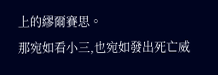上的繆爾賽思。
那宛如看小三,也宛如發出死亡威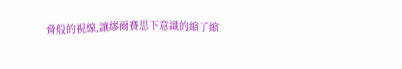脅般的視線,讓繆爾賽思下意識的縮了縮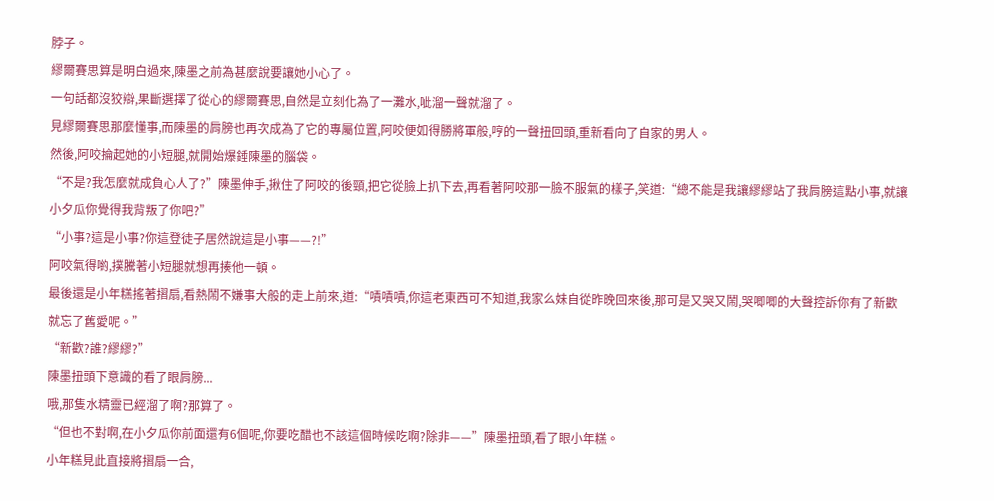脖子。
繆爾賽思算是明白過來,陳墨之前為甚麼說要讓她小心了。
一句話都沒狡辯,果斷選擇了從心的繆爾賽思,自然是立刻化為了一灘水,呲溜一聲就溜了。
見繆爾賽思那麼懂事,而陳墨的肩膀也再次成為了它的專屬位置,阿咬便如得勝將軍般,哼的一聲扭回頭,重新看向了自家的男人。
然後,阿咬掄起她的小短腿,就開始爆錘陳墨的腦袋。
“不是?我怎麼就成負心人了?”陳墨伸手,揪住了阿咬的後頸,把它從臉上扒下去,再看著阿咬那一臉不服氣的樣子,笑道:“總不能是我讓繆繆站了我肩膀這點小事,就讓小夕瓜你覺得我背叛了你吧?”
“小事?這是小事?你這登徒子居然說這是小事——?!”
阿咬氣得喲,撲騰著小短腿就想再揍他一頓。
最後還是小年糕搖著摺扇,看熱鬧不嫌事大般的走上前來,道:“嘖嘖嘖,你這老東西可不知道,我家么妹自從昨晚回來後,那可是又哭又鬧,哭唧唧的大聲控訴你有了新歡就忘了舊愛呢。”
“新歡?誰?繆繆?”
陳墨扭頭下意識的看了眼肩膀...
哦,那隻水精靈已經溜了啊?那算了。
“但也不對啊,在小夕瓜你前面還有6個呢,你要吃醋也不該這個時候吃啊?除非——”陳墨扭頭,看了眼小年糕。
小年糕見此直接將摺扇一合,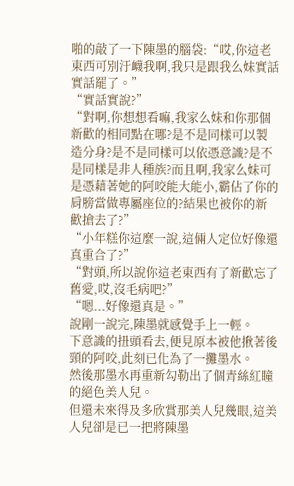啪的敲了一下陳墨的腦袋:“哎,你這老東西可別汙衊我啊,我只是跟我么妹實話實話罷了。”
“實話實說?”
“對啊,你想想看嘛,我家么妹和你那個新歡的相同點在哪?是不是同樣可以製造分身?是不是同樣可以依憑意識?是不是同樣是非人種族?而且啊,我家么妹可是憑藉著她的阿咬能大能小,霸佔了你的肩膀當做專屬座位的?結果也被你的新歡搶去了?”
“小年糕你這麼一說,這倆人定位好像還真重合了?”
“對頭,所以說你這老東西有了新歡忘了舊愛,哎,沒毛病吧?”
“嗯...好像還真是。”
說剛一說完,陳墨就感覺手上一輕。
下意識的扭頭看去,便見原本被他揪著後頸的阿咬,此刻已化為了一攤墨水。
然後那墨水再重新勾勒出了個青絲紅瞳的絕色美人兒。
但還未來得及多欣賞那美人兒幾眼,這美人兒卻是已一把將陳墨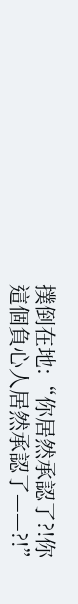撲倒在地:“你居然承認了?!你這個負心人居然承認了——?!”